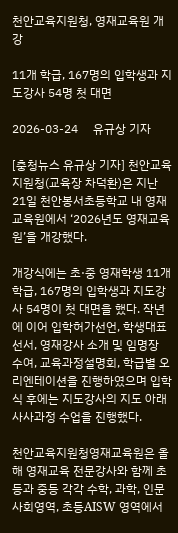천안교육지원청, 영재교육원 개강

11개 학급, 167명의 입학생과 지도강사 54명 첫 대면

2026-03-24     유규상 기자

[충청뉴스 유규상 기자] 천안교육지원청(교육장 차덕환)은 지난 21일 천안봉서초등학교 내 영재교육원에서 ‘2026년도 영재교육원’을 개강했다.

개강식에는 초·중 영재학생 11개 학급, 167명의 입학생과 지도강사 54명이 첫 대면을 했다. 작년에 이어 입학허가선언, 학생대표선서, 영재강사 소개 및 임명장 수여, 교육과정설명회, 학급별 오리엔테이션을 진행하였으며 입학식 후에는 지도강사의 지도 아래 사사과정 수업을 진행했다.

천안교육지원청영재교육원은 올해 영재교육 전문강사와 함께 초등과 중등 각각 수학, 과학, 인문사회영역, 초등AISW 영역에서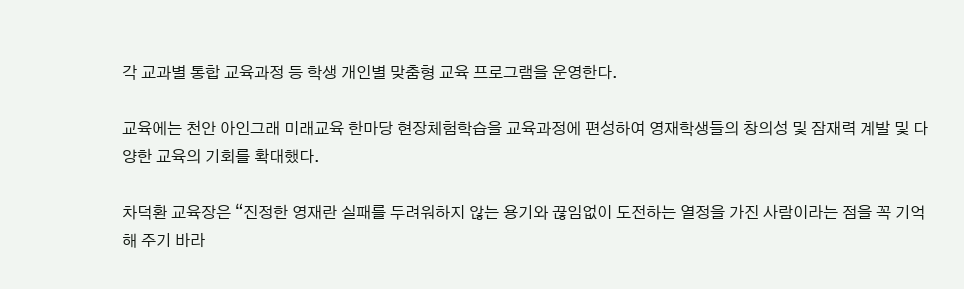각 교과별 통합 교육과정 등 학생 개인별 맞춤형 교육 프로그램을 운영한다.

교육에는 천안 아인그래 미래교육 한마당 현장체험학습을 교육과정에 편성하여 영재학생들의 창의성 및 잠재력 계발 및 다양한 교육의 기회를 확대했다.

차덕환 교육장은 “진정한 영재란 실패를 두려워하지 않는 용기와 끊임없이 도전하는 열정을 가진 사람이라는 점을 꼭 기억해 주기 바라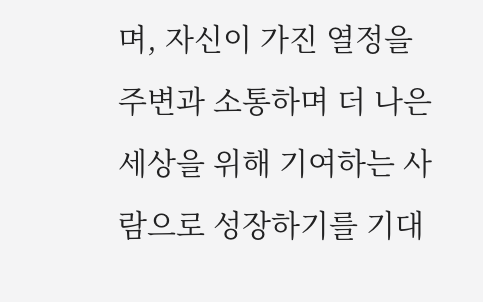며, 자신이 가진 열정을 주변과 소통하며 더 나은 세상을 위해 기여하는 사람으로 성장하기를 기대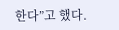한다”고 했다.